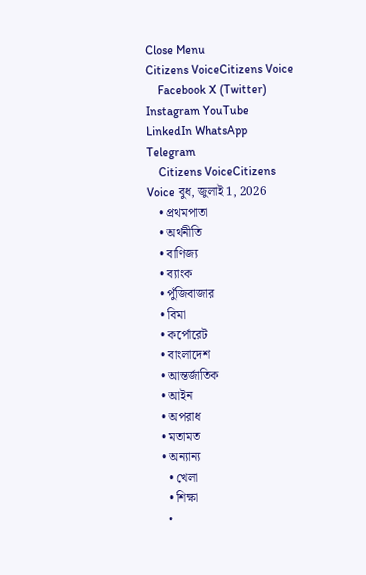Close Menu
Citizens VoiceCitizens Voice
    Facebook X (Twitter) Instagram YouTube LinkedIn WhatsApp Telegram
    Citizens VoiceCitizens Voice বুধ, জুলাই 1, 2026
    • প্রথমপাতা
    • অর্থনীতি
    • বাণিজ্য
    • ব্যাংক
    • পুঁজিবাজার
    • বিমা
    • কর্পোরেট
    • বাংলাদেশ
    • আন্তর্জাতিক
    • আইন
    • অপরাধ
    • মতামত
    • অন্যান্য
      • খেলা
      • শিক্ষা
      •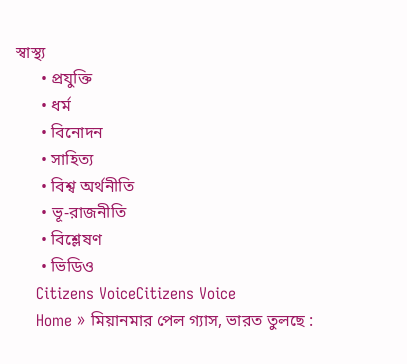স্বাস্থ্য
      • প্রযুক্তি
      • ধর্ম
      • বিনোদন
      • সাহিত্য
      • বিশ্ব অর্থনীতি
      • ভূ-রাজনীতি
      • বিশ্লেষণ
      • ভিডিও
    Citizens VoiceCitizens Voice
    Home » মিয়ানমার পেল গ্যাস, ভারত তুলছে :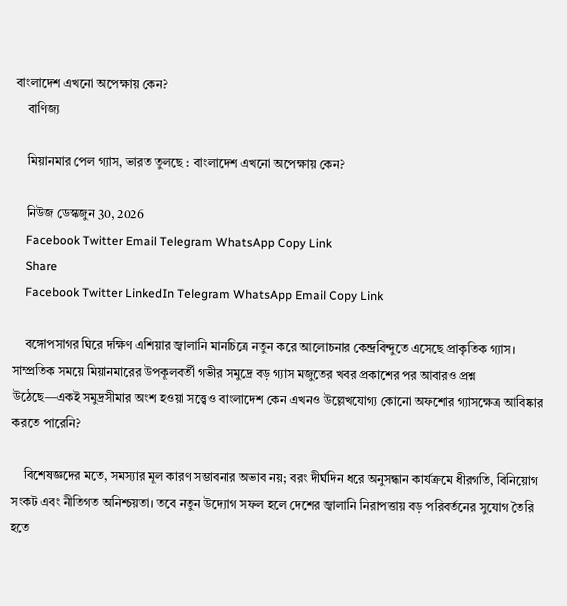বাংলাদেশ এখনো অপেক্ষায় কেন?
    বাণিজ্য

    মিয়ানমার পেল গ্যাস, ভারত তুলছে : বাংলাদেশ এখনো অপেক্ষায় কেন?

    নিউজ ডেস্কজুন 30, 2026
    Facebook Twitter Email Telegram WhatsApp Copy Link
    Share
    Facebook Twitter LinkedIn Telegram WhatsApp Email Copy Link

    বঙ্গোপসাগর ঘিরে দক্ষিণ এশিয়ার জ্বালানি মানচিত্রে নতুন করে আলোচনার কেন্দ্রবিন্দুতে এসেছে প্রাকৃতিক গ্যাস। সাম্প্রতিক সময়ে মিয়ানমারের উপকূলবর্তী গভীর সমুদ্রে বড় গ্যাস মজুতের খবর প্রকাশের পর আবারও প্রশ্ন উঠেছে—একই সমুদ্রসীমার অংশ হওয়া সত্ত্বেও বাংলাদেশ কেন এখনও উল্লেখযোগ্য কোনো অফশোর গ্যাসক্ষেত্র আবিষ্কার করতে পারেনি?

    বিশেষজ্ঞদের মতে, সমস্যার মূল কারণ সম্ভাবনার অভাব নয়; বরং দীর্ঘদিন ধরে অনুসন্ধান কার্যক্রমে ধীরগতি, বিনিয়োগ সংকট এবং নীতিগত অনিশ্চয়তা। তবে নতুন উদ্যোগ সফল হলে দেশের জ্বালানি নিরাপত্তায় বড় পরিবর্তনের সুযোগ তৈরি হতে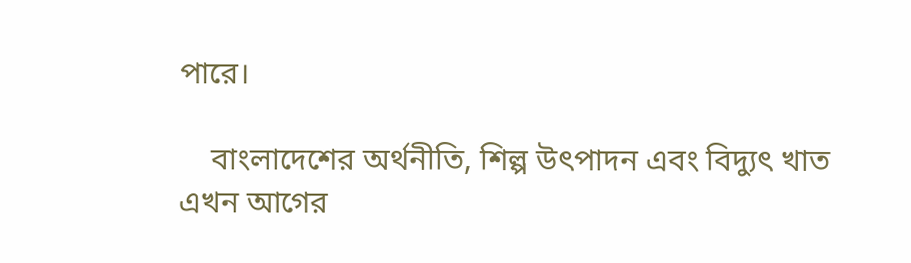পারে।

    বাংলাদেশের অর্থনীতি, শিল্প উৎপাদন এবং বিদ্যুৎ খাত এখন আগের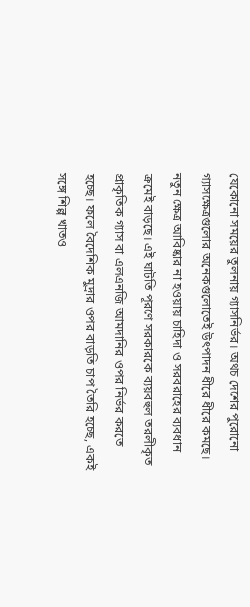যেকোনো সময়ের তুলনায় গ্যাসনির্ভর। অথচ দেশের পুরোনো গ্যাসক্ষেত্রগুলোর অনেকগুলোতেই উৎপাদন ধীরে ধীরে কমছে। নতুন ক্ষেত্র আবিষ্কার না হওয়ায় চাহিদা ও সরবরাহের ব্যবধান ক্রমেই বাড়ছে। এই ঘাটতি পূরণে সরকারকে ব্যয়বহুল তরলীকৃত প্রাকৃতিক গ্যাস বা এলএনজি আমদানির ওপর নির্ভর করতে হচ্ছে। ফলে বৈদেশিক মুদ্রার ওপর বাড়তি চাপ তৈরি হচ্ছে, একই সঙ্গে শিল্প খাতও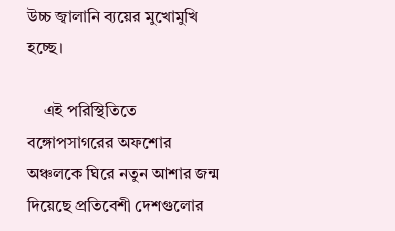উচ্চ জ্বালানি ব্যয়ের মুখোমুখি হচ্ছে।

    এই পরিস্থিতিতে বঙ্গোপসাগরের অফশোর অঞ্চলকে ঘিরে নতুন আশার জন্ম দিয়েছে প্রতিবেশী দেশগুলোর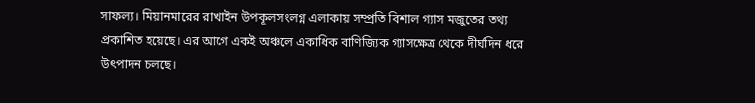সাফল্য। মিয়ানমারের রাখাইন উপকূলসংলগ্ন এলাকায় সম্প্রতি বিশাল গ্যাস মজুতের তথ্য প্রকাশিত হয়েছে। এর আগে একই অঞ্চলে একাধিক বাণিজ্যিক গ্যাসক্ষেত্র থেকে দীর্ঘদিন ধরে উৎপাদন চলছে।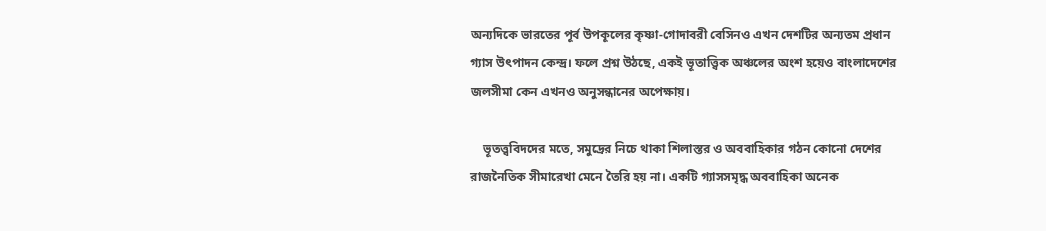অন্যদিকে ভারতের পূর্ব উপকূলের কৃষ্ণা-গোদাবরী বেসিনও এখন দেশটির অন্যতম প্রধান গ্যাস উৎপাদন কেন্দ্র। ফলে প্রশ্ন উঠছে, একই ভূতাত্ত্বিক অঞ্চলের অংশ হয়েও বাংলাদেশের জলসীমা কেন এখনও অনুসন্ধানের অপেক্ষায়।

    ভূতত্ত্ববিদদের মতে, সমুদ্রের নিচে থাকা শিলাস্তর ও অববাহিকার গঠন কোনো দেশের রাজনৈতিক সীমারেখা মেনে তৈরি হয় না। একটি গ্যাসসমৃদ্ধ অববাহিকা অনেক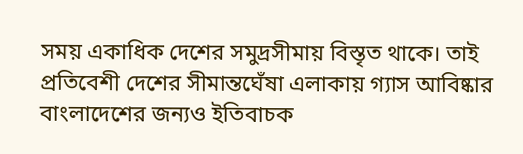সময় একাধিক দেশের সমুদ্রসীমায় বিস্তৃত থাকে। তাই প্রতিবেশী দেশের সীমান্তঘেঁষা এলাকায় গ্যাস আবিষ্কার বাংলাদেশের জন্যও ইতিবাচক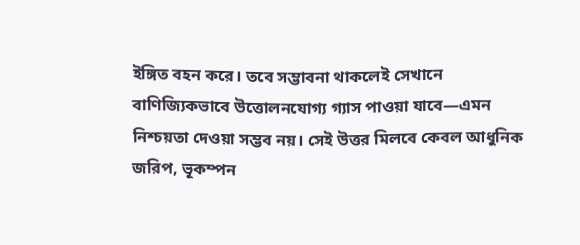ইঙ্গিত বহন করে। তবে সম্ভাবনা থাকলেই সেখানে বাণিজ্যিকভাবে উত্তোলনযোগ্য গ্যাস পাওয়া যাবে—এমন নিশ্চয়তা দেওয়া সম্ভব নয়। সেই উত্তর মিলবে কেবল আধুনিক জরিপ, ভূকম্পন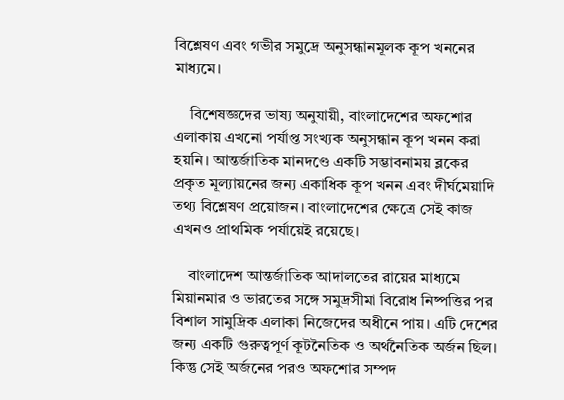বিশ্লেষণ এবং গভীর সমুদ্রে অনুসন্ধানমূলক কূপ খননের মাধ্যমে।

    বিশেষজ্ঞদের ভাষ্য অনুযায়ী, বাংলাদেশের অফশোর এলাকায় এখনো পর্যাপ্ত সংখ্যক অনুসন্ধান কূপ খনন করা হয়নি। আন্তর্জাতিক মানদণ্ডে একটি সম্ভাবনাময় ব্লকের প্রকৃত মূল্যায়নের জন্য একাধিক কূপ খনন এবং দীর্ঘমেয়াদি তথ্য বিশ্লেষণ প্রয়োজন। বাংলাদেশের ক্ষেত্রে সেই কাজ এখনও প্রাথমিক পর্যায়েই রয়েছে।

    বাংলাদেশ আন্তর্জাতিক আদালতের রায়ের মাধ্যমে মিয়ানমার ও ভারতের সঙ্গে সমুদ্রসীমা বিরোধ নিষ্পত্তির পর বিশাল সামুদ্রিক এলাকা নিজেদের অধীনে পায়। এটি দেশের জন্য একটি গুরুত্বপূর্ণ কূটনৈতিক ও অর্থনৈতিক অর্জন ছিল। কিন্তু সেই অর্জনের পরও অফশোর সম্পদ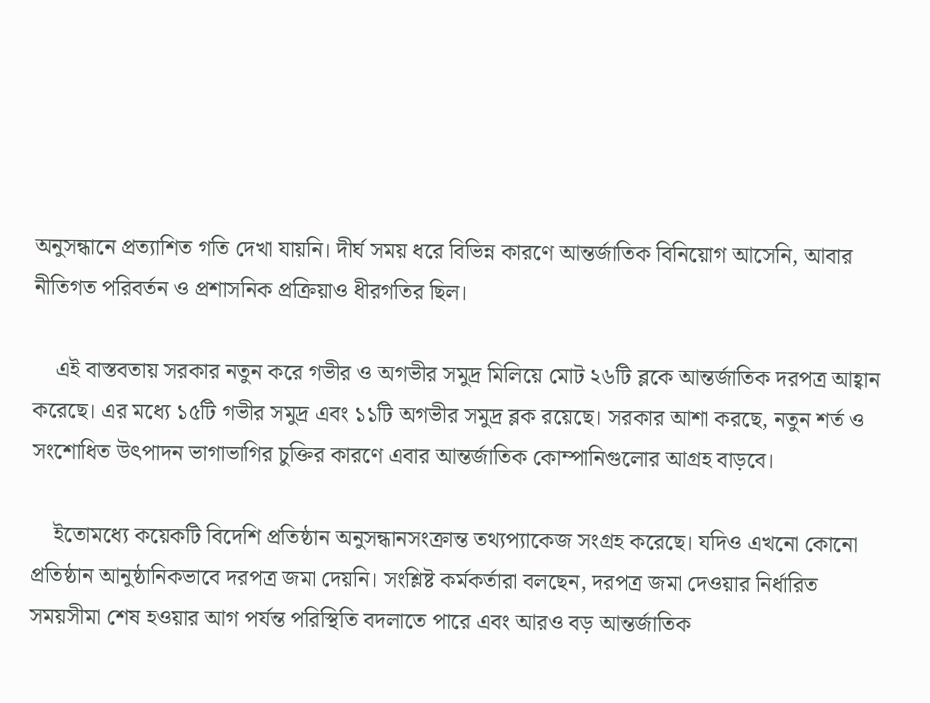অনুসন্ধানে প্রত্যাশিত গতি দেখা যায়নি। দীর্ঘ সময় ধরে বিভিন্ন কারণে আন্তর্জাতিক বিনিয়োগ আসেনি, আবার নীতিগত পরিবর্তন ও প্রশাসনিক প্রক্রিয়াও ধীরগতির ছিল।

    এই বাস্তবতায় সরকার নতুন করে গভীর ও অগভীর সমুদ্র মিলিয়ে মোট ২৬টি ব্লকে আন্তর্জাতিক দরপত্র আহ্বান করেছে। এর মধ্যে ১৫টি গভীর সমুদ্র এবং ১১টি অগভীর সমুদ্র ব্লক রয়েছে। সরকার আশা করছে, নতুন শর্ত ও সংশোধিত উৎপাদন ভাগাভাগির চুক্তির কারণে এবার আন্তর্জাতিক কোম্পানিগুলোর আগ্রহ বাড়বে।

    ইতোমধ্যে কয়েকটি বিদেশি প্রতিষ্ঠান অনুসন্ধানসংক্রান্ত তথ্যপ্যাকেজ সংগ্রহ করেছে। যদিও এখনো কোনো প্রতিষ্ঠান আনুষ্ঠানিকভাবে দরপত্র জমা দেয়নি। সংশ্লিষ্ট কর্মকর্তারা বলছেন, দরপত্র জমা দেওয়ার নির্ধারিত সময়সীমা শেষ হওয়ার আগ পর্যন্ত পরিস্থিতি বদলাতে পারে এবং আরও বড় আন্তর্জাতিক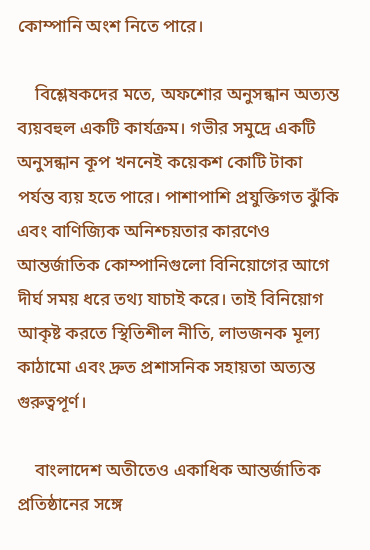কোম্পানি অংশ নিতে পারে।

    বিশ্লেষকদের মতে, অফশোর অনুসন্ধান অত্যন্ত ব্যয়বহুল একটি কার্যক্রম। গভীর সমুদ্রে একটি অনুসন্ধান কূপ খননেই কয়েকশ কোটি টাকা পর্যন্ত ব্যয় হতে পারে। পাশাপাশি প্রযুক্তিগত ঝুঁকি এবং বাণিজ্যিক অনিশ্চয়তার কারণেও আন্তর্জাতিক কোম্পানিগুলো বিনিয়োগের আগে দীর্ঘ সময় ধরে তথ্য যাচাই করে। তাই বিনিয়োগ আকৃষ্ট করতে স্থিতিশীল নীতি, লাভজনক মূল্য কাঠামো এবং দ্রুত প্রশাসনিক সহায়তা অত্যন্ত গুরুত্বপূর্ণ।

    বাংলাদেশ অতীতেও একাধিক আন্তর্জাতিক প্রতিষ্ঠানের সঙ্গে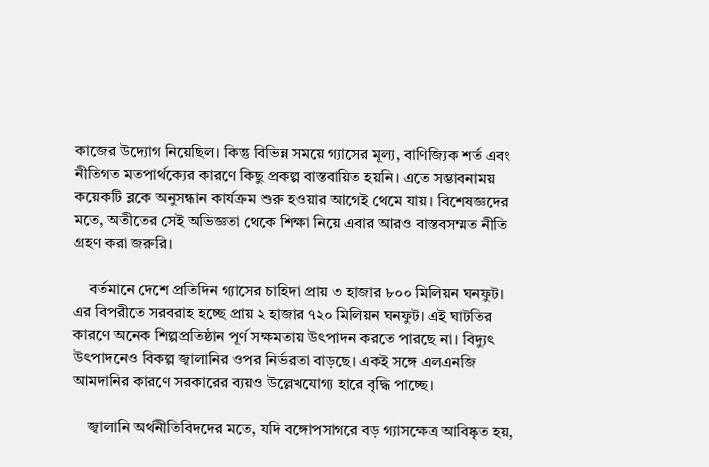কাজের উদ্যোগ নিয়েছিল। কিন্তু বিভিন্ন সময়ে গ্যাসের মূল্য, বাণিজ্যিক শর্ত এবং নীতিগত মতপার্থক্যের কারণে কিছু প্রকল্প বাস্তবায়িত হয়নি। এতে সম্ভাবনাময় কয়েকটি ব্লকে অনুসন্ধান কার্যক্রম শুরু হওয়ার আগেই থেমে যায়। বিশেষজ্ঞদের মতে, অতীতের সেই অভিজ্ঞতা থেকে শিক্ষা নিয়ে এবার আরও বাস্তবসম্মত নীতি গ্রহণ করা জরুরি।

    বর্তমানে দেশে প্রতিদিন গ্যাসের চাহিদা প্রায় ৩ হাজার ৮০০ মিলিয়ন ঘনফুট। এর বিপরীতে সরবরাহ হচ্ছে প্রায় ২ হাজার ৭২০ মিলিয়ন ঘনফুট। এই ঘাটতির কারণে অনেক শিল্পপ্রতিষ্ঠান পূর্ণ সক্ষমতায় উৎপাদন করতে পারছে না। বিদ্যুৎ উৎপাদনেও বিকল্প জ্বালানির ওপর নির্ভরতা বাড়ছে। একই সঙ্গে এলএনজি আমদানির কারণে সরকারের ব্যয়ও উল্লেখযোগ্য হারে বৃদ্ধি পাচ্ছে।

    জ্বালানি অর্থনীতিবিদদের মতে, যদি বঙ্গোপসাগরে বড় গ্যাসক্ষেত্র আবিষ্কৃত হয়,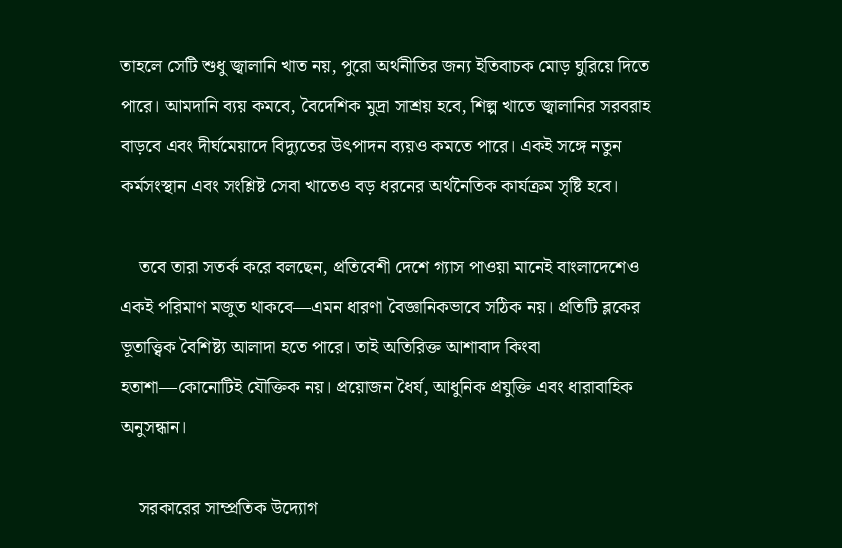তাহলে সেটি শুধু জ্বালানি খাত নয়, পুরো অর্থনীতির জন্য ইতিবাচক মোড় ঘুরিয়ে দিতে পারে। আমদানি ব্যয় কমবে, বৈদেশিক মুদ্রা সাশ্রয় হবে, শিল্প খাতে জ্বালানির সরবরাহ বাড়বে এবং দীর্ঘমেয়াদে বিদ্যুতের উৎপাদন ব্যয়ও কমতে পারে। একই সঙ্গে নতুন কর্মসংস্থান এবং সংশ্লিষ্ট সেবা খাতেও বড় ধরনের অর্থনৈতিক কার্যক্রম সৃষ্টি হবে।

    তবে তারা সতর্ক করে বলছেন, প্রতিবেশী দেশে গ্যাস পাওয়া মানেই বাংলাদেশেও একই পরিমাণ মজুত থাকবে—এমন ধারণা বৈজ্ঞানিকভাবে সঠিক নয়। প্রতিটি ব্লকের ভূতাত্ত্বিক বৈশিষ্ট্য আলাদা হতে পারে। তাই অতিরিক্ত আশাবাদ কিংবা হতাশা—কোনোটিই যৌক্তিক নয়। প্রয়োজন ধৈর্য, আধুনিক প্রযুক্তি এবং ধারাবাহিক অনুসন্ধান।

    সরকারের সাম্প্রতিক উদ্যোগ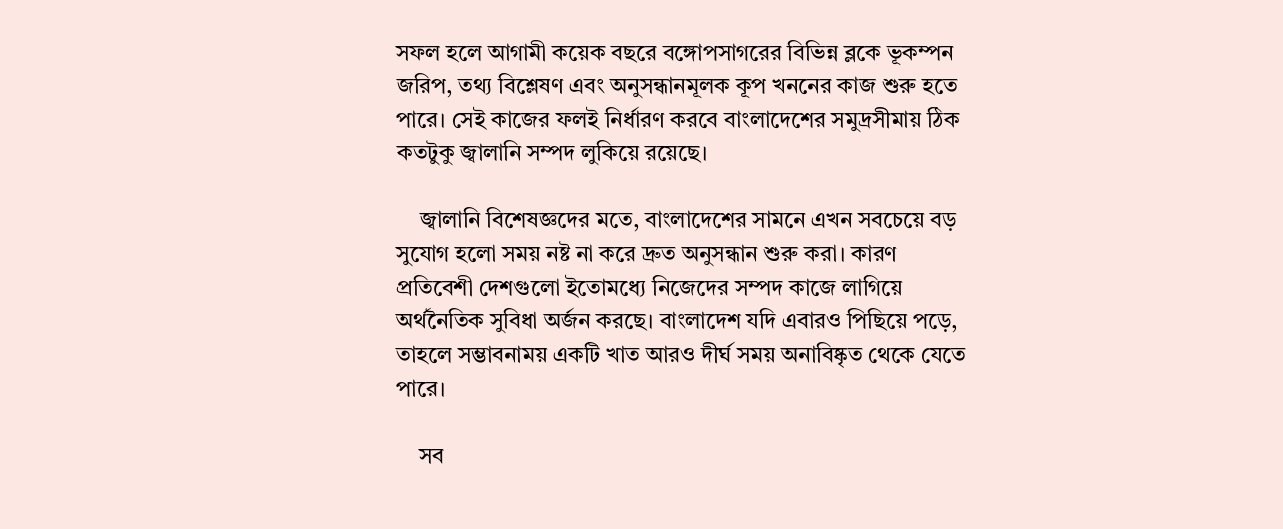সফল হলে আগামী কয়েক বছরে বঙ্গোপসাগরের বিভিন্ন ব্লকে ভূকম্পন জরিপ, তথ্য বিশ্লেষণ এবং অনুসন্ধানমূলক কূপ খননের কাজ শুরু হতে পারে। সেই কাজের ফলই নির্ধারণ করবে বাংলাদেশের সমুদ্রসীমায় ঠিক কতটুকু জ্বালানি সম্পদ লুকিয়ে রয়েছে।

    জ্বালানি বিশেষজ্ঞদের মতে, বাংলাদেশের সামনে এখন সবচেয়ে বড় সুযোগ হলো সময় নষ্ট না করে দ্রুত অনুসন্ধান শুরু করা। কারণ প্রতিবেশী দেশগুলো ইতোমধ্যে নিজেদের সম্পদ কাজে লাগিয়ে অর্থনৈতিক সুবিধা অর্জন করছে। বাংলাদেশ যদি এবারও পিছিয়ে পড়ে, তাহলে সম্ভাবনাময় একটি খাত আরও দীর্ঘ সময় অনাবিষ্কৃত থেকে যেতে পারে।

    সব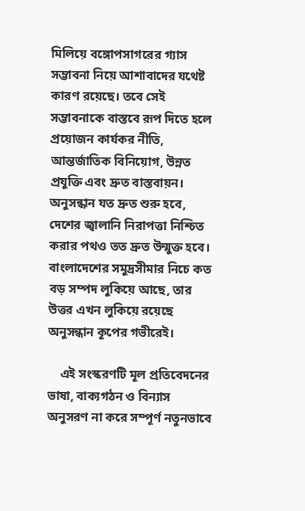মিলিয়ে বঙ্গোপসাগরের গ্যাস সম্ভাবনা নিয়ে আশাবাদের যথেষ্ট কারণ রয়েছে। তবে সেই সম্ভাবনাকে বাস্তবে রূপ দিতে হলে প্রয়োজন কার্যকর নীতি, আন্তর্জাতিক বিনিয়োগ, উন্নত প্রযুক্তি এবং দ্রুত বাস্তবায়ন। অনুসন্ধান যত দ্রুত শুরু হবে, দেশের জ্বালানি নিরাপত্তা নিশ্চিত করার পথও তত দ্রুত উন্মুক্ত হবে। বাংলাদেশের সমুদ্রসীমার নিচে কত বড় সম্পদ লুকিয়ে আছে, তার উত্তর এখন লুকিয়ে রয়েছে অনুসন্ধান কূপের গভীরেই।

    এই সংস্করণটি মূল প্রতিবেদনের ভাষা, বাক্যগঠন ও বিন্যাস অনুসরণ না করে সম্পূর্ণ নতুনভাবে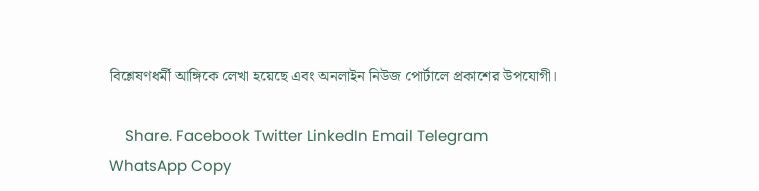বিশ্লেষণধর্মী আঙ্গিকে লেখা হয়েছে এবং অনলাইন নিউজ পোর্টালে প্রকাশের উপযোগী।

    Share. Facebook Twitter LinkedIn Email Telegram WhatsApp Copy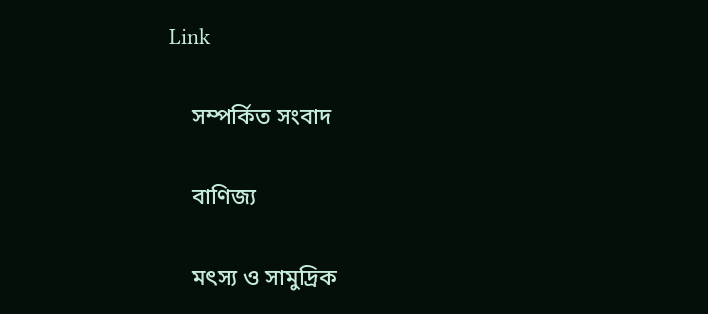Link

    সম্পর্কিত সংবাদ

    বাণিজ্য

    মৎস্য ও সামুদ্রিক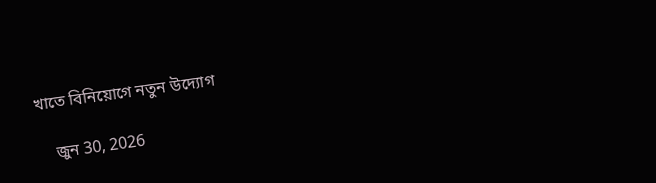খাতে বিনিয়োগে নতুন উদ্যোগ

    জুন 30, 2026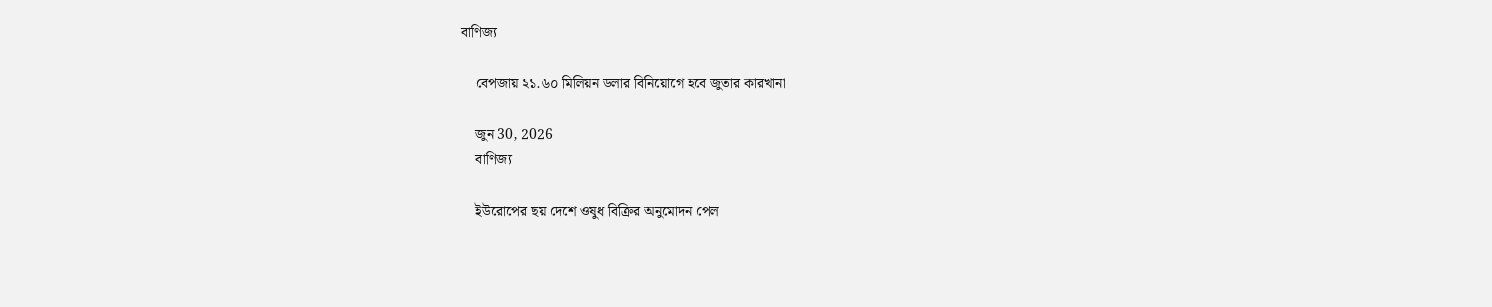বাণিজ্য

    বেপজায় ২১.৬০ মিলিয়ন ডলার বিনিয়োগে হবে জুতার কারখানা

    জুন 30, 2026
    বাণিজ্য

    ইউরোপের ছয় দেশে ওষুধ বিক্রির অনুমোদন পেল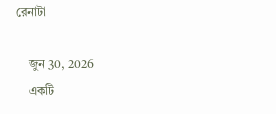রেনাটা

    জুন 30, 2026
    একটি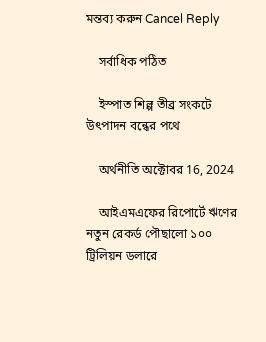মন্তব্য করুন Cancel Reply

    সর্বাধিক পঠিত

    ইস্পাত শিল্প তীব্র সংকটে উৎপাদন বন্ধের পথে

    অর্থনীতি অক্টোবর 16, 2024

    আইএমএফের রিপোর্টে ঋণের নতুন রেকর্ড পৌছালো ১০০ ট্রিলিয়ন ডলারে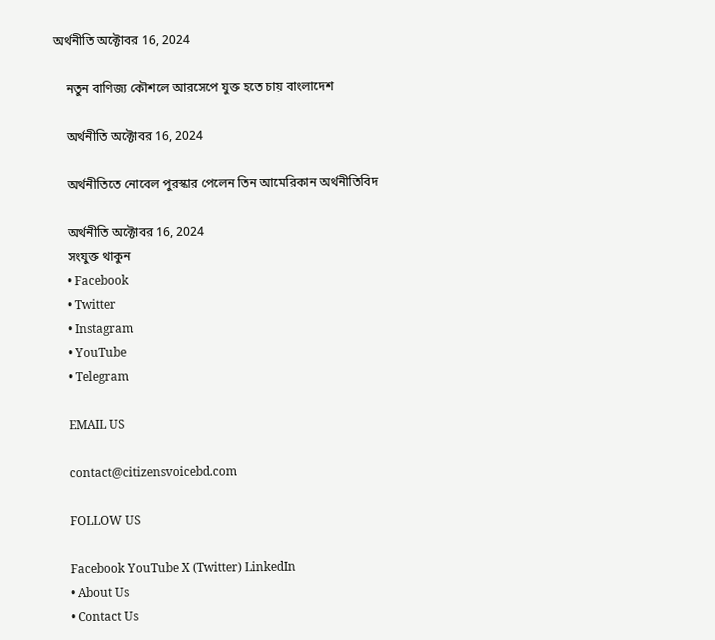অর্থনীতি অক্টোবর 16, 2024

    নতুন বাণিজ্য কৌশলে আরসেপে যুক্ত হতে চায় বাংলাদেশ

    অর্থনীতি অক্টোবর 16, 2024

    অর্থনীতিতে নোবেল পুরস্কার পেলেন তিন আমেরিকান অর্থনীতিবিদ

    অর্থনীতি অক্টোবর 16, 2024
    সংযুক্ত থাকুন
    • Facebook
    • Twitter
    • Instagram
    • YouTube
    • Telegram

    EMAIL US

    contact@citizensvoicebd.com

    FOLLOW US

    Facebook YouTube X (Twitter) LinkedIn
    • About Us
    • Contact Us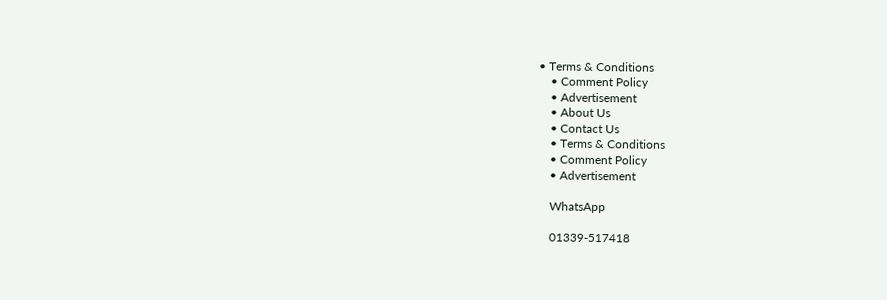• Terms & Conditions
    • Comment Policy
    • Advertisement
    • About Us
    • Contact Us
    • Terms & Conditions
    • Comment Policy
    • Advertisement

    WhatsApp

    01339-517418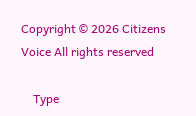Copyright © 2026 Citizens Voice All rights reserved

    Type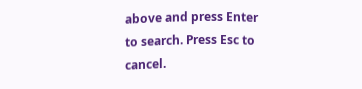above and press Enter to search. Press Esc to cancel.